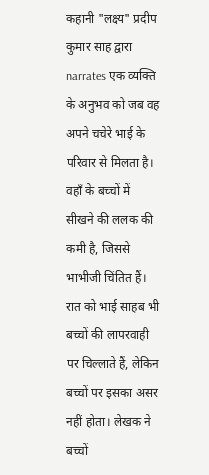कहानी "लक्ष्य" प्रदीप कुमार साह द्वारा narrates एक व्यक्ति के अनुभव को जब वह अपने चचेरे भाई के परिवार से मिलता है। वहाँ के बच्चों में सीखने की ललक की कमी है, जिससे भाभीजी चिंतित हैं। रात को भाई साहब भी बच्चों की लापरवाही पर चिल्लाते हैं, लेकिन बच्चों पर इसका असर नहीं होता। लेखक ने बच्चों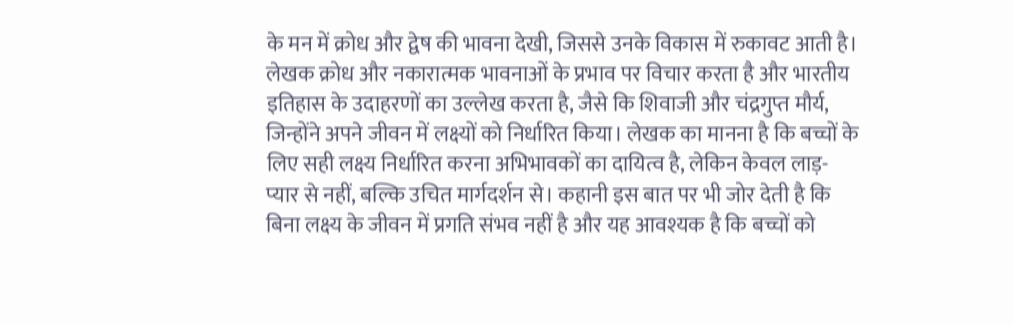के मन में क्रोध और द्वेष की भावना देखी, जिससे उनके विकास में रुकावट आती है। लेखक क्रोध और नकारात्मक भावनाओं के प्रभाव पर विचार करता है और भारतीय इतिहास के उदाहरणों का उल्लेख करता है, जैसे कि शिवाजी और चंद्रगुप्त मौर्य, जिन्होंने अपने जीवन में लक्ष्यों को निर्धारित किया। लेखक का मानना है कि बच्चों के लिए सही लक्ष्य निर्धारित करना अभिभावकों का दायित्व है, लेकिन केवल लाड़-प्यार से नहीं, बल्कि उचित मार्गदर्शन से। कहानी इस बात पर भी जोर देती है कि बिना लक्ष्य के जीवन में प्रगति संभव नहीं है और यह आवश्यक है कि बच्चों को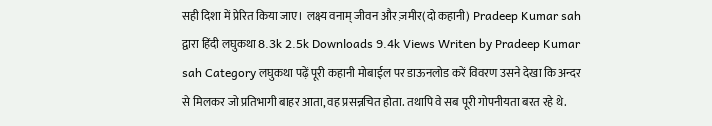सही दिशा में प्रेरित किया जाए। लक्ष्य वनाम् जीवन और ज़मीर(दो कहानी) Pradeep Kumar sah द्वारा हिंदी लघुकथा 8.3k 2.5k Downloads 9.4k Views Writen by Pradeep Kumar sah Category लघुकथा पढ़ें पूरी कहानी मोबाईल पर डाऊनलोड करें विवरण उसने देखा कि अन्दर से मिलकर जो प्रतिभागी बाहर आता, वह प्रसन्नचित होता. तथापि वे सब पूरी गोपनीयता बरत रहे थे.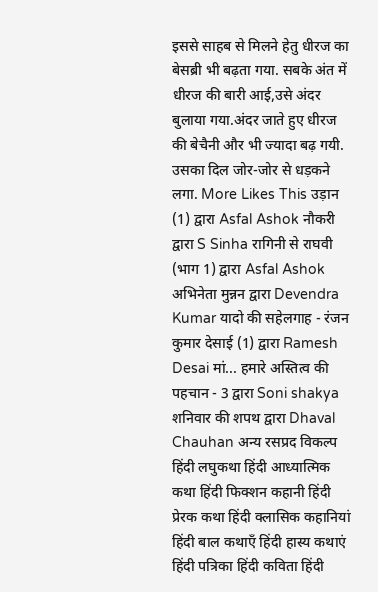इससे साहब से मिलने हेतु धीरज का बेसब्री भी बढ़ता गया. सबके अंत में धीरज की बारी आई,उसे अंदर बुलाया गया.अंदर जाते हुए धीरज की बेचैनी और भी ज्यादा बढ़ गयी. उसका दिल जोर-जोर से धड़कने लगा. More Likes This उड़ान (1) द्वारा Asfal Ashok नौकरी द्वारा S Sinha रागिनी से राघवी (भाग 1) द्वारा Asfal Ashok अभिनेता मुन्नन द्वारा Devendra Kumar यादो की सहेलगाह - रंजन कुमार देसाई (1) द्वारा Ramesh Desai मां... हमारे अस्तित्व की पहचान - 3 द्वारा Soni shakya शनिवार की शपथ द्वारा Dhaval Chauhan अन्य रसप्रद विकल्प हिंदी लघुकथा हिंदी आध्यात्मिक कथा हिंदी फिक्शन कहानी हिंदी प्रेरक कथा हिंदी क्लासिक कहानियां हिंदी बाल कथाएँ हिंदी हास्य कथाएं हिंदी पत्रिका हिंदी कविता हिंदी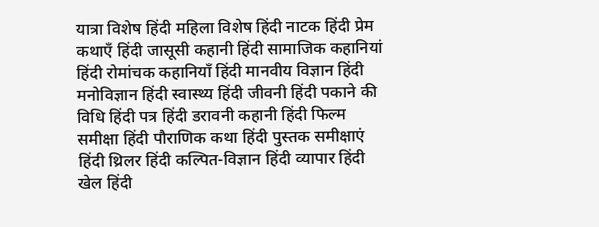यात्रा विशेष हिंदी महिला विशेष हिंदी नाटक हिंदी प्रेम कथाएँ हिंदी जासूसी कहानी हिंदी सामाजिक कहानियां हिंदी रोमांचक कहानियाँ हिंदी मानवीय विज्ञान हिंदी मनोविज्ञान हिंदी स्वास्थ्य हिंदी जीवनी हिंदी पकाने की विधि हिंदी पत्र हिंदी डरावनी कहानी हिंदी फिल्म समीक्षा हिंदी पौराणिक कथा हिंदी पुस्तक समीक्षाएं हिंदी थ्रिलर हिंदी कल्पित-विज्ञान हिंदी व्यापार हिंदी खेल हिंदी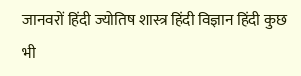जानवरों हिंदी ज्योतिष शास्त्र हिंदी विज्ञान हिंदी कुछ भी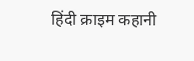हिंदी क्राइम कहानी